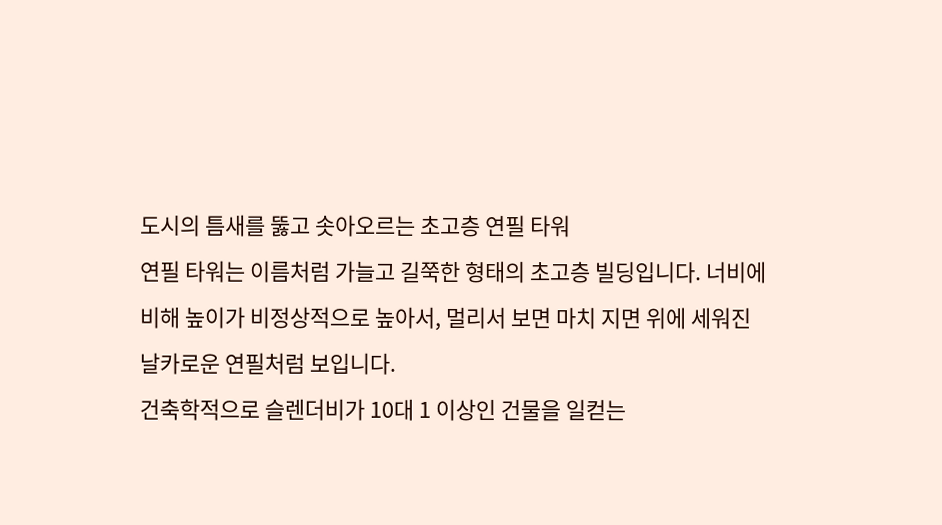도시의 틈새를 뚫고 솟아오르는 초고층 연필 타워
연필 타워는 이름처럼 가늘고 길쭉한 형태의 초고층 빌딩입니다. 너비에 비해 높이가 비정상적으로 높아서, 멀리서 보면 마치 지면 위에 세워진 날카로운 연필처럼 보입니다.
건축학적으로 슬렌더비가 10대 1 이상인 건물을 일컫는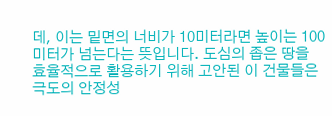데, 이는 밑면의 너비가 10미터라면 높이는 100미터가 넘는다는 뜻입니다. 도심의 좁은 땅을 효율적으로 활용하기 위해 고안된 이 건물들은 극도의 안정성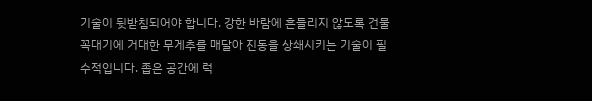기술이 뒷받침되어야 합니다. 강한 바람에 흔들리지 않도록 건물 꼭대기에 거대한 무게추를 매달아 진동을 상쇄시키는 기술이 필수적입니다. 좁은 공간에 럭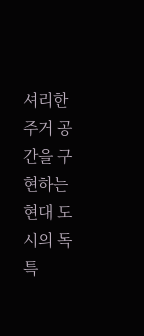셔리한 주거 공간을 구현하는 현대 도시의 독특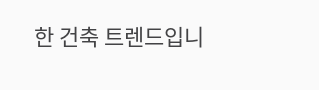한 건축 트렌드입니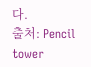다.
출처: Pencil tower